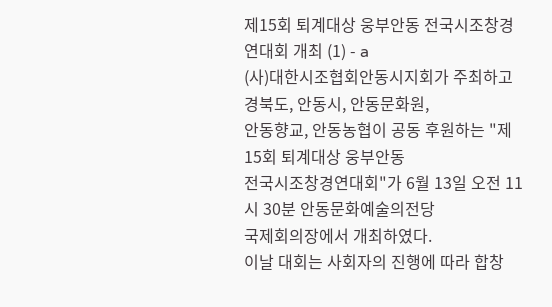제15회 퇴계대상 웅부안동 전국시조창경연대회 개최 (1) - a
(사)대한시조협회안동시지회가 주최하고 경북도, 안동시, 안동문화원,
안동향교, 안동농협이 공동 후원하는 "제15회 퇴계대상 웅부안동
전국시조창경연대회"가 6월 13일 오전 11시 30분 안동문화예술의전당
국제회의장에서 개최하였다.
이날 대회는 사회자의 진행에 따라 합창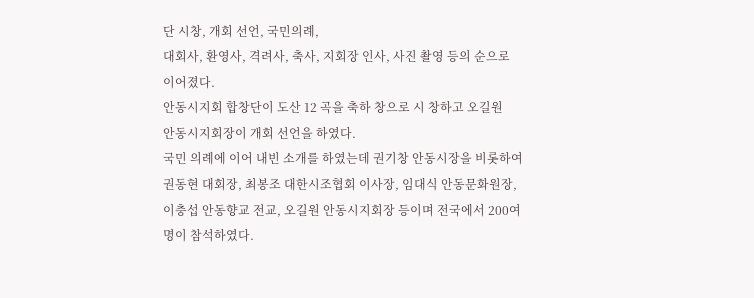단 시창, 개회 선언, 국민의례,
대회사, 환영사, 격려사, 축사, 지회장 인사, 사진 촬영 등의 순으로
이어졌다.
안동시지회 합창단이 도산 12 곡을 축하 창으로 시 창하고 오길원
안동시지회장이 개회 선언을 하였다.
국민 의례에 이어 내빈 소개를 하였는데 권기창 안동시장을 비롯하여
권동현 대회장, 최봉조 대한시조협회 이사장, 임대식 안동문화원장,
이충섭 안동향교 전교, 오길원 안동시지회장 등이며 전국에서 200여
명이 참석하였다.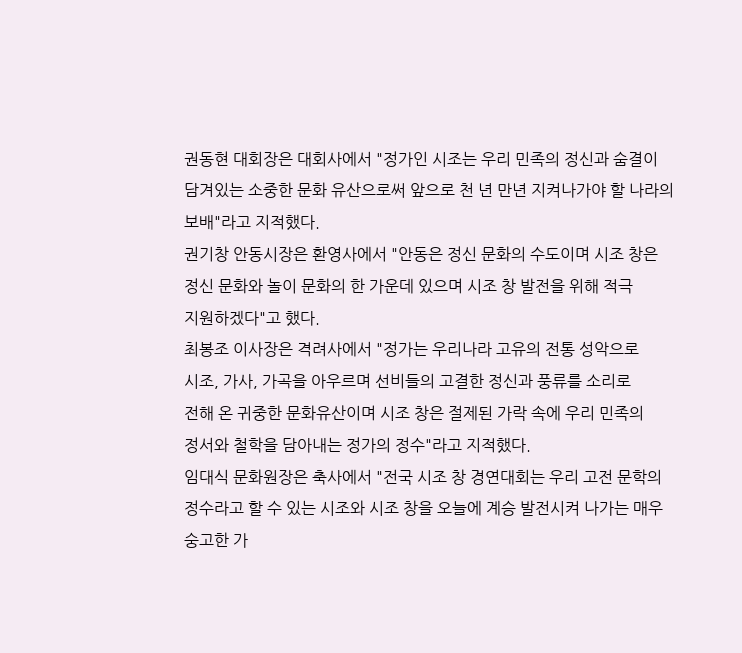권동현 대회장은 대회사에서 "정가인 시조는 우리 민족의 정신과 숨결이
담겨있는 소중한 문화 유산으로써 앞으로 천 년 만년 지켜나가야 할 나라의
보배"라고 지적했다.
권기창 안동시장은 환영사에서 "안동은 정신 문화의 수도이며 시조 창은
정신 문화와 놀이 문화의 한 가운데 있으며 시조 창 발전을 위해 적극
지원하겠다"고 했다.
최봉조 이사장은 격려사에서 "정가는 우리나라 고유의 전통 성악으로
시조, 가사, 가곡을 아우르며 선비들의 고결한 정신과 풍류를 소리로
전해 온 귀중한 문화유산이며 시조 창은 절제된 가락 속에 우리 민족의
정서와 철학을 담아내는 정가의 정수"라고 지적했다.
임대식 문화원장은 축사에서 "전국 시조 창 경연대회는 우리 고전 문학의
정수라고 할 수 있는 시조와 시조 창을 오늘에 계승 발전시켜 나가는 매우
숭고한 가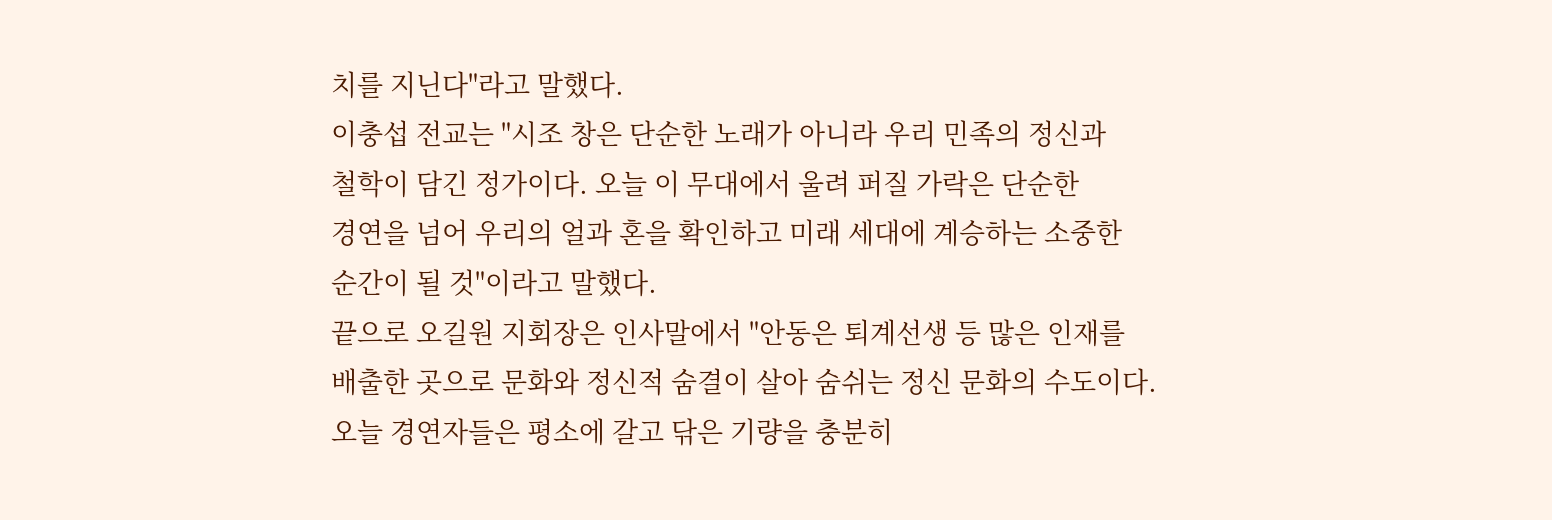치를 지닌다"라고 말했다.
이충섭 전교는 "시조 창은 단순한 노래가 아니라 우리 민족의 정신과
철학이 담긴 정가이다. 오늘 이 무대에서 울려 퍼질 가락은 단순한
경연을 넘어 우리의 얼과 혼을 확인하고 미래 세대에 계승하는 소중한
순간이 될 것"이라고 말했다.
끝으로 오길원 지회장은 인사말에서 "안동은 퇴계선생 등 많은 인재를
배출한 곳으로 문화와 정신적 숨결이 살아 숨쉬는 정신 문화의 수도이다.
오늘 경연자들은 평소에 갈고 닦은 기량을 충분히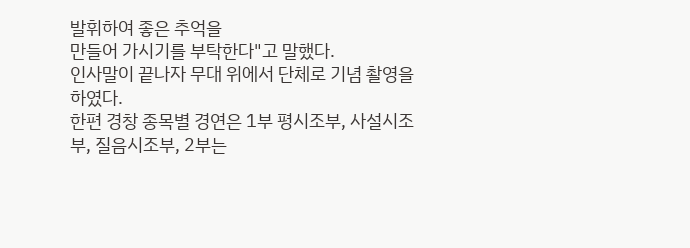발휘하여 좋은 추억을
만들어 가시기를 부탁한다"고 말했다.
인사말이 끝나자 무대 위에서 단체로 기념 촬영을 하였다.
한편 경창 종목별 경연은 1부 평시조부, 사설시조부, 질음시조부, 2부는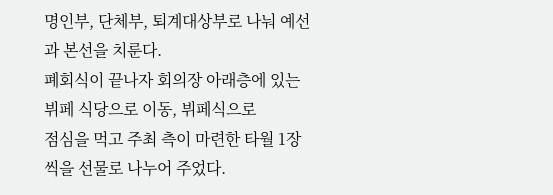명인부, 단체부, 퇴계대상부로 나눠 예선과 본선을 치룬다.
폐회식이 끝나자 회의장 아래층에 있는 뷔페 식당으로 이동, 뷔페식으로
점심을 먹고 주최 측이 마련한 타월 1장 씩을 선물로 나누어 주었다.